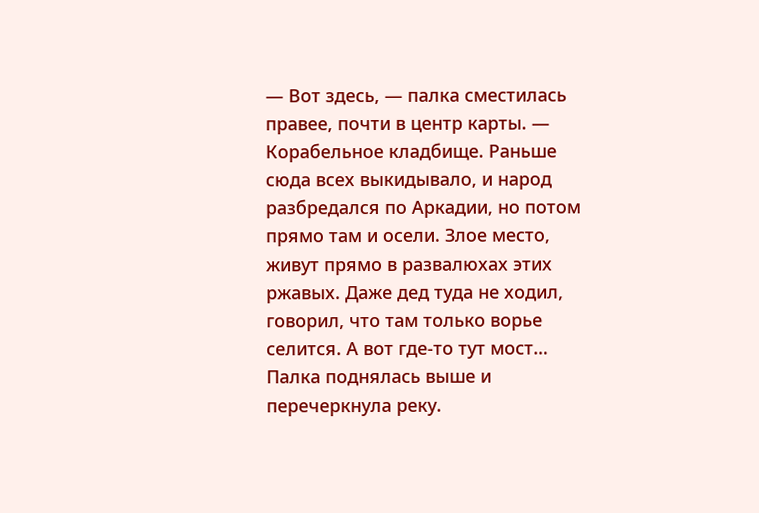— Вот здесь, — палка сместилась правее, почти в центр карты. — Корабельное кладбище. Раньше сюда всех выкидывало, и народ разбредался по Аркадии, но потом прямо там и осели. Злое место, живут прямо в развалюхах этих ржавых. Даже дед туда не ходил, говорил, что там только ворье селится. А вот где-то тут мост…
Палка поднялась выше и перечеркнула реку.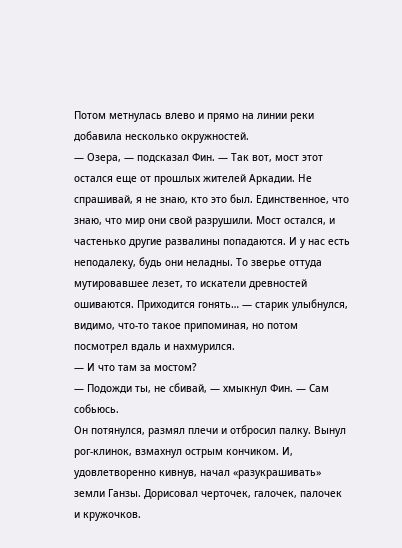Потом метнулась влево и прямо на линии реки добавила несколько окружностей.
— Озера, — подсказал Фин. — Так вот, мост этот остался еще от прошлых жителей Аркадии. Не спрашивай, я не знаю, кто это был. Единственное, что знаю, что мир они свой разрушили. Мост остался, и частенько другие развалины попадаются. И у нас есть неподалеку, будь они неладны. То зверье оттуда мутировавшее лезет, то искатели древностей ошиваются. Приходится гонять… — старик улыбнулся, видимо, что-то такое припоминая, но потом посмотрел вдаль и нахмурился.
— И что там за мостом?
— Подожди ты, не сбивай, — хмыкнул Фин. — Сам собьюсь.
Он потянулся, размял плечи и отбросил палку. Вынул рог-клинок, взмахнул острым кончиком. И, удовлетворенно кивнув, начал «разукрашивать» земли Ганзы. Дорисовал черточек, галочек, палочек и кружочков.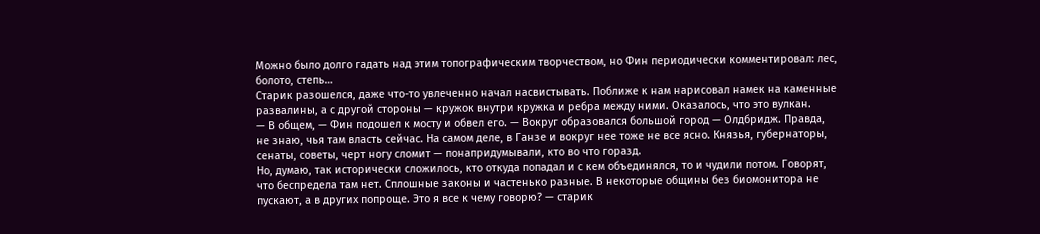Можно было долго гадать над этим топографическим творчеством, но Фин периодически комментировал: лес, болото, степь…
Старик разошелся, даже что-то увлеченно начал насвистывать. Поближе к нам нарисовал намек на каменные развалины, а с другой стороны — кружок внутри кружка и ребра между ними. Оказалось, что это вулкан.
— В общем, — Фин подошел к мосту и обвел его. — Вокруг образовался большой город — Олдбридж. Правда, не знаю, чья там власть сейчас. На самом деле, в Ганзе и вокруг нее тоже не все ясно. Князья, губернаторы, сенаты, советы, черт ногу сломит — понапридумывали, кто во что горазд.
Но, думаю, так исторически сложилось, кто откуда попадал и с кем объединялся, то и чудили потом. Говорят, что беспредела там нет. Сплошные законы и частенько разные. В некоторые общины без биомонитора не пускают, а в других попроще. Это я все к чему говорю? — старик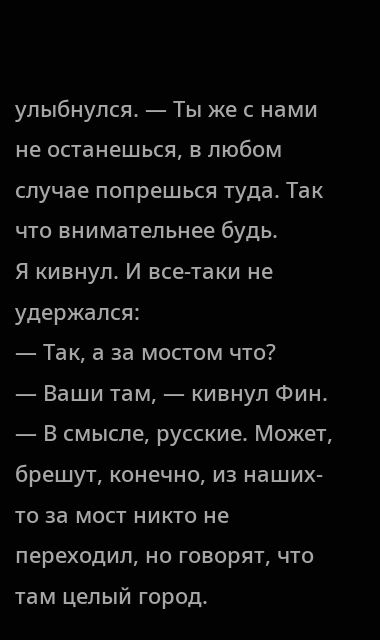улыбнулся. — Ты же с нами не останешься, в любом случае попрешься туда. Так что внимательнее будь.
Я кивнул. И все-таки не удержался:
— Так, а за мостом что?
— Ваши там, — кивнул Фин. — В смысле, русские. Может, брешут, конечно, из наших-то за мост никто не переходил, но говорят, что там целый город.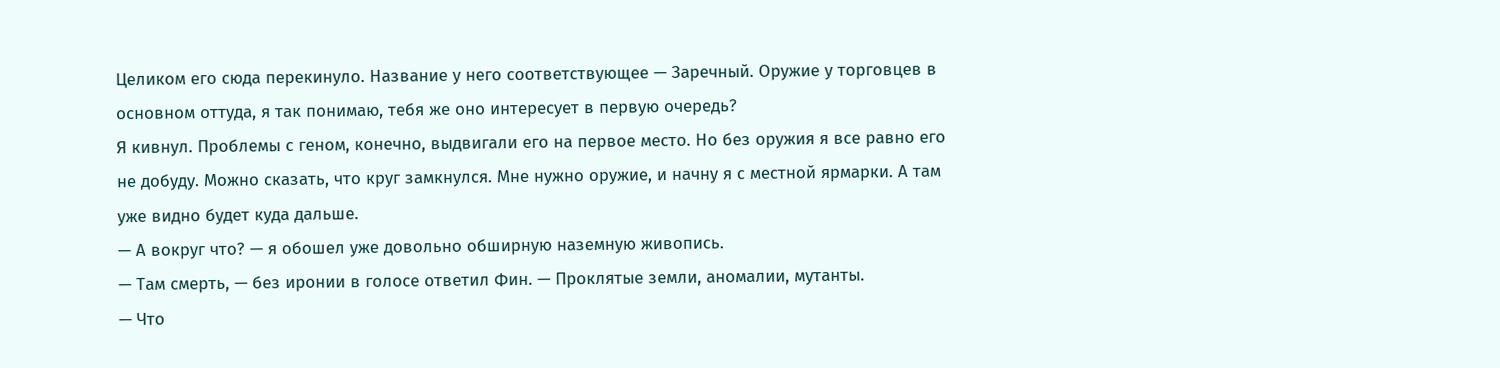Целиком его сюда перекинуло. Название у него соответствующее — Заречный. Оружие у торговцев в основном оттуда, я так понимаю, тебя же оно интересует в первую очередь?
Я кивнул. Проблемы с геном, конечно, выдвигали его на первое место. Но без оружия я все равно его не добуду. Можно сказать, что круг замкнулся. Мне нужно оружие, и начну я с местной ярмарки. А там уже видно будет куда дальше.
— А вокруг что? — я обошел уже довольно обширную наземную живопись.
— Там смерть, — без иронии в голосе ответил Фин. — Проклятые земли, аномалии, мутанты.
— Что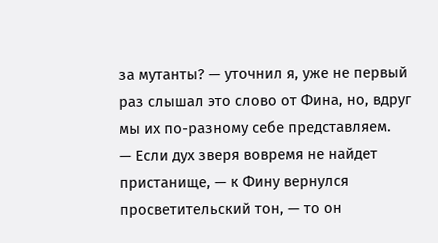за мутанты? — уточнил я, уже не первый раз слышал это слово от Фина, но, вдруг мы их по-разному себе представляем.
— Если дух зверя вовремя не найдет пристанище, — к Фину вернулся просветительский тон, — то он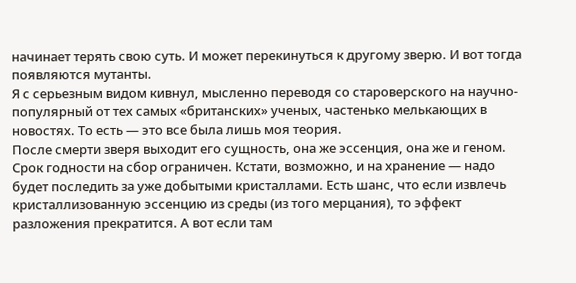начинает терять свою суть. И может перекинуться к другому зверю. И вот тогда появляются мутанты.
Я с серьезным видом кивнул, мысленно переводя со староверского на научно-популярный от тех самых «британских» ученых, частенько мелькающих в новостях. То есть — это все была лишь моя теория.
После смерти зверя выходит его сущность, она же эссенция, она же и геном. Срок годности на сбор ограничен. Кстати, возможно, и на хранение — надо будет последить за уже добытыми кристаллами. Есть шанс, что если извлечь кристаллизованную эссенцию из среды (из того мерцания), то эффект разложения прекратится. А вот если там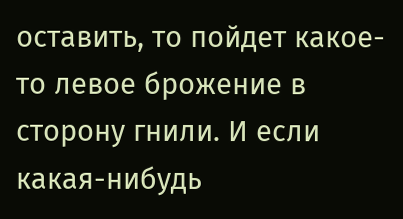оставить, то пойдет какое-то левое брожение в сторону гнили. И если какая-нибудь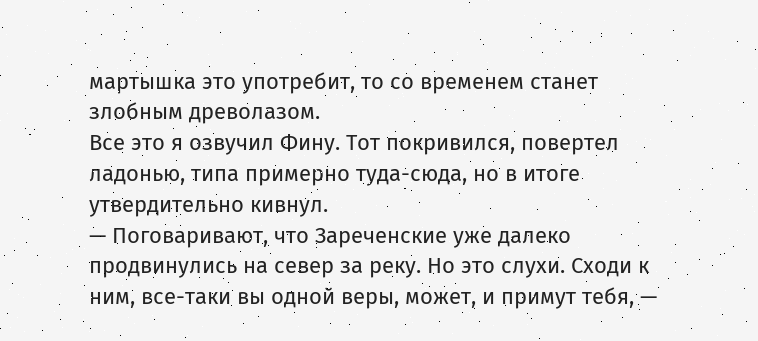мартышка это употребит, то со временем станет злобным древолазом.
Все это я озвучил Фину. Тот покривился, повертел ладонью, типа примерно туда-сюда, но в итоге утвердительно кивнул.
— Поговаривают, что Зареченские уже далеко продвинулись на север за реку. Но это слухи. Сходи к ним, все-таки вы одной веры, может, и примут тебя, —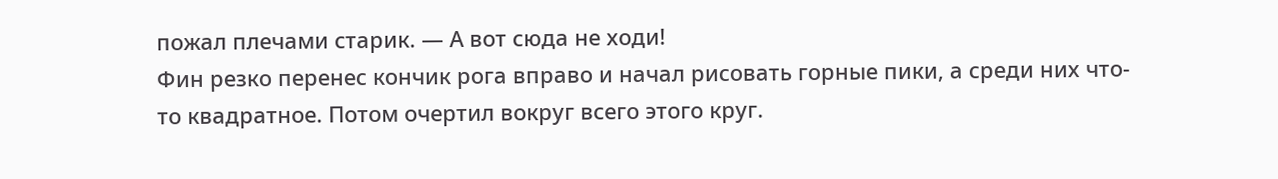пожал плечами старик. — А вот сюда не ходи!
Фин резко перенес кончик рога вправо и начал рисовать горные пики, а среди них что-то квадратное. Потом очертил вокруг всего этого круг.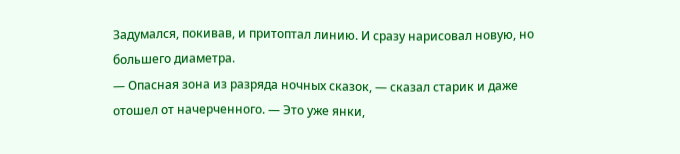Задумался, покивав, и притоптал линию. И сразу нарисовал новую, но большего диаметра.
— Опасная зона из разряда ночных сказок, — сказал старик и даже отошел от начерченного. — Это уже янки,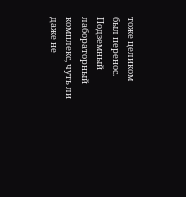тоже целиком был перенос. Подземный лабораторный комплекс, чуть ли даже не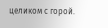целиком с горой.